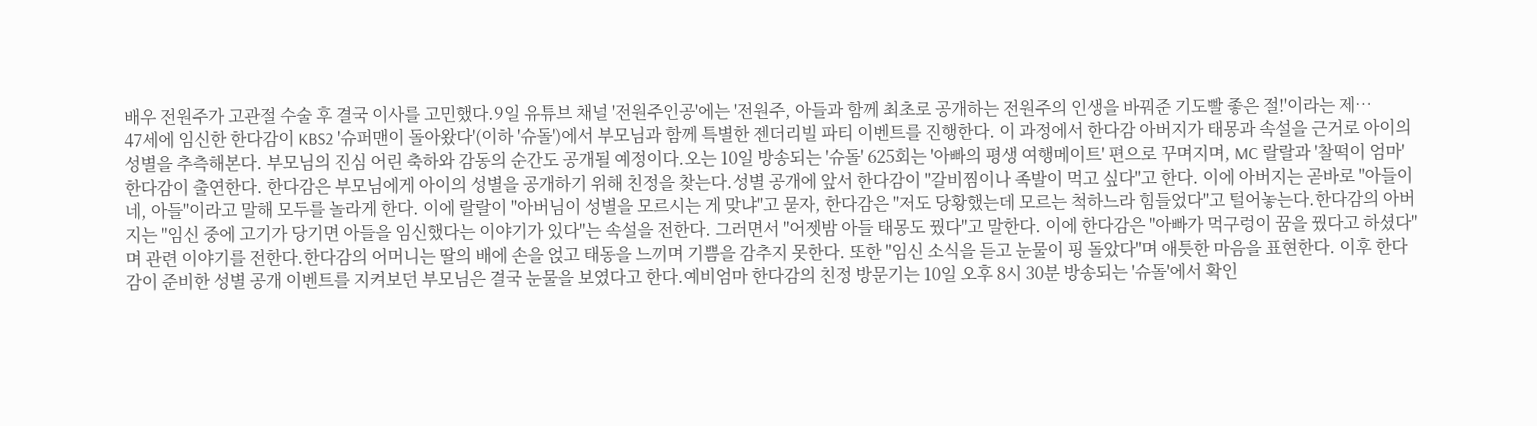배우 전원주가 고관절 수술 후 결국 이사를 고민했다.9일 유튜브 채널 '전원주인공'에는 '전원주, 아들과 함께 최초로 공개하는 전원주의 인생을 바꿔준 기도빨 좋은 절!'이라는 제…
47세에 임신한 한다감이 KBS2 '슈퍼맨이 돌아왔다'(이하 '슈돌')에서 부모님과 함께 특별한 젠더리빌 파티 이벤트를 진행한다. 이 과정에서 한다감 아버지가 태몽과 속설을 근거로 아이의 성별을 추측해본다. 부모님의 진심 어린 축하와 감동의 순간도 공개될 예정이다.오는 10일 방송되는 '슈돌' 625회는 '아빠의 평생 여행메이트' 편으로 꾸며지며, MC 랄랄과 '찰떡이 엄마' 한다감이 출연한다. 한다감은 부모님에게 아이의 성별을 공개하기 위해 친정을 찾는다.성별 공개에 앞서 한다감이 "갈비찜이나 족발이 먹고 싶다"고 한다. 이에 아버지는 곧바로 "아들이네, 아들"이라고 말해 모두를 놀라게 한다. 이에 랄랄이 "아버님이 성별을 모르시는 게 맞냐"고 묻자, 한다감은 "저도 당황했는데 모르는 척하느라 힘들었다"고 털어놓는다.한다감의 아버지는 "임신 중에 고기가 당기면 아들을 임신했다는 이야기가 있다"는 속설을 전한다. 그러면서 "어젯밤 아들 태몽도 꿨다"고 말한다. 이에 한다감은 "아빠가 먹구렁이 꿈을 꿨다고 하셨다"며 관련 이야기를 전한다.한다감의 어머니는 딸의 배에 손을 얹고 태동을 느끼며 기쁨을 감추지 못한다. 또한 "임신 소식을 듣고 눈물이 핑 돌았다"며 애틋한 마음을 표현한다. 이후 한다감이 준비한 성별 공개 이벤트를 지켜보던 부모님은 결국 눈물을 보였다고 한다.예비엄마 한다감의 친정 방문기는 10일 오후 8시 30분 방송되는 '슈돌'에서 확인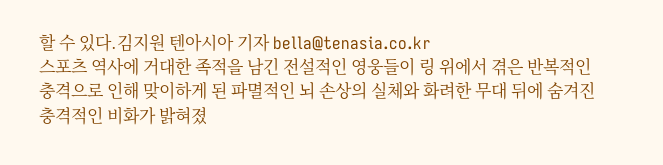할 수 있다.김지원 텐아시아 기자 bella@tenasia.co.kr
스포츠 역사에 거대한 족적을 남긴 전설적인 영웅들이 링 위에서 겪은 반복적인 충격으로 인해 맞이하게 된 파멸적인 뇌 손상의 실체와 화려한 무대 뒤에 숨겨진 충격적인 비화가 밝혀졌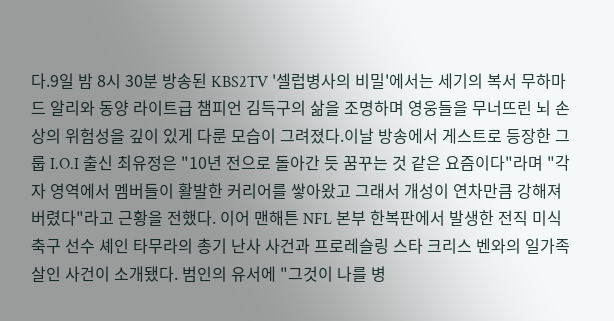다.9일 밤 8시 30분 방송된 KBS2TV '셀럽병사의 비밀'에서는 세기의 복서 무하마드 알리와 동양 라이트급 챔피언 김득구의 삶을 조명하며 영웅들을 무너뜨린 뇌 손상의 위험성을 깊이 있게 다룬 모습이 그려졌다.이날 방송에서 게스트로 등장한 그룹 I.O.I 출신 최유정은 "10년 전으로 돌아간 듯 꿈꾸는 것 같은 요즘이다"라며 "각자 영역에서 멤버들이 활발한 커리어를 쌓아왔고 그래서 개성이 연차만큼 강해져 버렸다"라고 근황을 전했다. 이어 맨해튼 NFL 본부 한복판에서 발생한 전직 미식축구 선수 셰인 타무라의 총기 난사 사건과 프로레슬링 스타 크리스 벤와의 일가족 살인 사건이 소개됐다. 범인의 유서에 "그것이 나를 병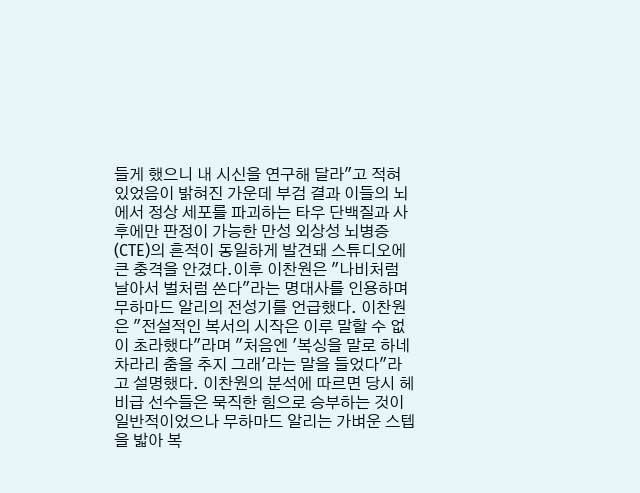들게 했으니 내 시신을 연구해 달라"고 적혀 있었음이 밝혀진 가운데 부검 결과 이들의 뇌에서 정상 세포를 파괴하는 타우 단백질과 사후에만 판정이 가능한 만성 외상성 뇌병증(CTE)의 흔적이 동일하게 발견돼 스튜디오에 큰 충격을 안겼다.이후 이찬원은 "나비처럼 날아서 벌처럼 쏜다"라는 명대사를 인용하며 무하마드 알리의 전성기를 언급했다. 이찬원은 "전설적인 복서의 시작은 이루 말할 수 없이 초라했다"라며 "처음엔 '복싱을 말로 하네 차라리 춤을 추지 그래'라는 말을 들었다"라고 설명했다. 이찬원의 분석에 따르면 당시 헤비급 선수들은 묵직한 힘으로 승부하는 것이 일반적이었으나 무하마드 알리는 가벼운 스텝을 밟아 복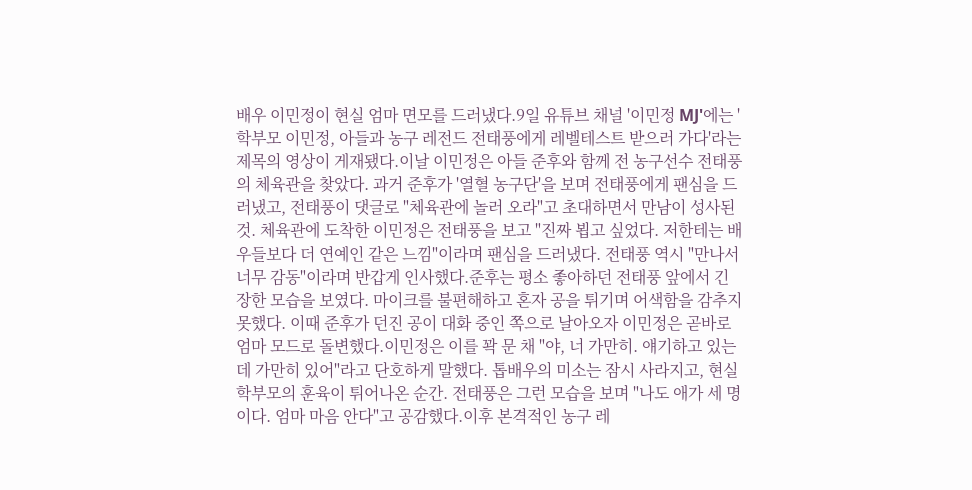배우 이민정이 현실 엄마 면모를 드러냈다.9일 유튜브 채널 '이민정 MJ'에는 '학부모 이민정, 아들과 농구 레전드 전태풍에게 레벨테스트 받으러 가다'라는 제목의 영상이 게재됐다.이날 이민정은 아들 준후와 함께 전 농구선수 전태풍의 체육관을 찾았다. 과거 준후가 '열혈 농구단'을 보며 전태풍에게 팬심을 드러냈고, 전태풍이 댓글로 "체육관에 놀러 오라"고 초대하면서 만남이 성사된 것. 체육관에 도착한 이민정은 전태풍을 보고 "진짜 뵙고 싶었다. 저한테는 배우들보다 더 연예인 같은 느낌"이라며 팬심을 드러냈다. 전태풍 역시 "만나서 너무 감동"이라며 반갑게 인사했다.준후는 평소 좋아하던 전태풍 앞에서 긴장한 모습을 보였다. 마이크를 불편해하고 혼자 공을 튀기며 어색함을 감추지 못했다. 이때 준후가 던진 공이 대화 중인 쪽으로 날아오자 이민정은 곧바로 엄마 모드로 돌변했다.이민정은 이를 꽉 문 채 "야, 너 가만히. 얘기하고 있는데 가만히 있어"라고 단호하게 말했다. 톱배우의 미소는 잠시 사라지고, 현실 학부모의 훈육이 튀어나온 순간. 전태풍은 그런 모습을 보며 "나도 애가 세 명이다. 엄마 마음 안다"고 공감했다.이후 본격적인 농구 레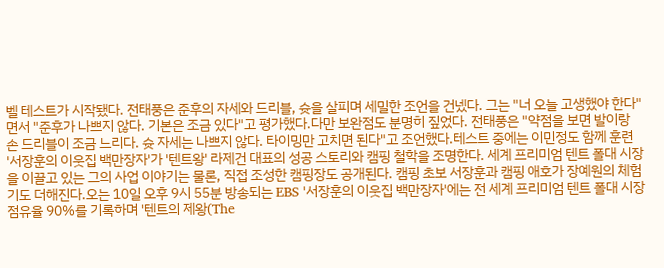벨 테스트가 시작됐다. 전태풍은 준후의 자세와 드리블, 슛을 살피며 세밀한 조언을 건넸다. 그는 "너 오늘 고생했야 한다"면서 "준후가 나쁘지 않다. 기본은 조금 있다"고 평가했다.다만 보완점도 분명히 짚었다. 전태풍은 "약점을 보면 발이랑 손 드리블이 조금 느리다. 슛 자세는 나쁘지 않다. 타이밍만 고치면 된다"고 조언했다.테스트 중에는 이민정도 함께 훈련
'서장훈의 이웃집 백만장자'가 '텐트왕' 라제건 대표의 성공 스토리와 캠핑 철학을 조명한다. 세계 프리미엄 텐트 폴대 시장을 이끌고 있는 그의 사업 이야기는 물론, 직접 조성한 캠핑장도 공개된다. 캠핑 초보 서장훈과 캠핑 애호가 장예원의 체험기도 더해진다.오는 10일 오후 9시 55분 방송되는 EBS '서장훈의 이웃집 백만장자'에는 전 세계 프리미엄 텐트 폴대 시장 점유율 90%를 기록하며 '텐트의 제왕(The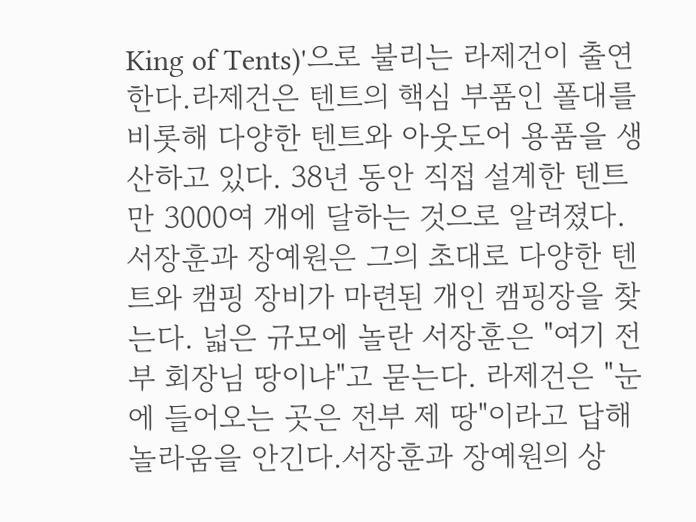King of Tents)'으로 불리는 라제건이 출연한다.라제건은 텐트의 핵심 부품인 폴대를 비롯해 다양한 텐트와 아웃도어 용품을 생산하고 있다. 38년 동안 직접 설계한 텐트만 3000여 개에 달하는 것으로 알려졌다. 서장훈과 장예원은 그의 초대로 다양한 텐트와 캠핑 장비가 마련된 개인 캠핑장을 찾는다. 넓은 규모에 놀란 서장훈은 "여기 전부 회장님 땅이냐"고 묻는다. 라제건은 "눈에 들어오는 곳은 전부 제 땅"이라고 답해 놀라움을 안긴다.서장훈과 장예원의 상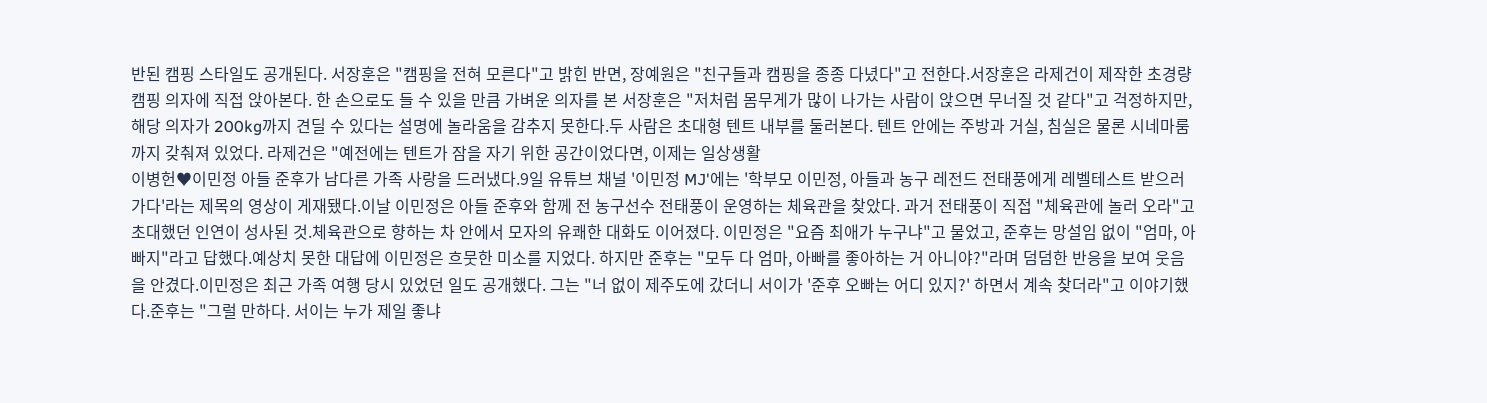반된 캠핑 스타일도 공개된다. 서장훈은 "캠핑을 전혀 모른다"고 밝힌 반면, 장예원은 "친구들과 캠핑을 종종 다녔다"고 전한다.서장훈은 라제건이 제작한 초경량 캠핑 의자에 직접 앉아본다. 한 손으로도 들 수 있을 만큼 가벼운 의자를 본 서장훈은 "저처럼 몸무게가 많이 나가는 사람이 앉으면 무너질 것 같다"고 걱정하지만, 해당 의자가 200kg까지 견딜 수 있다는 설명에 놀라움을 감추지 못한다.두 사람은 초대형 텐트 내부를 둘러본다. 텐트 안에는 주방과 거실, 침실은 물론 시네마룸까지 갖춰져 있었다. 라제건은 "예전에는 텐트가 잠을 자기 위한 공간이었다면, 이제는 일상생활
이병헌♥이민정 아들 준후가 남다른 가족 사랑을 드러냈다.9일 유튜브 채널 '이민정 MJ'에는 '학부모 이민정, 아들과 농구 레전드 전태풍에게 레벨테스트 받으러 가다'라는 제목의 영상이 게재됐다.이날 이민정은 아들 준후와 함께 전 농구선수 전태풍이 운영하는 체육관을 찾았다. 과거 전태풍이 직접 "체육관에 놀러 오라"고 초대했던 인연이 성사된 것.체육관으로 향하는 차 안에서 모자의 유쾌한 대화도 이어졌다. 이민정은 "요즘 최애가 누구냐"고 물었고, 준후는 망설임 없이 "엄마, 아빠지"라고 답했다.예상치 못한 대답에 이민정은 흐뭇한 미소를 지었다. 하지만 준후는 "모두 다 엄마, 아빠를 좋아하는 거 아니야?"라며 덤덤한 반응을 보여 웃음을 안겼다.이민정은 최근 가족 여행 당시 있었던 일도 공개했다. 그는 "너 없이 제주도에 갔더니 서이가 '준후 오빠는 어디 있지?' 하면서 계속 찾더라"고 이야기했다.준후는 "그럴 만하다. 서이는 누가 제일 좋냐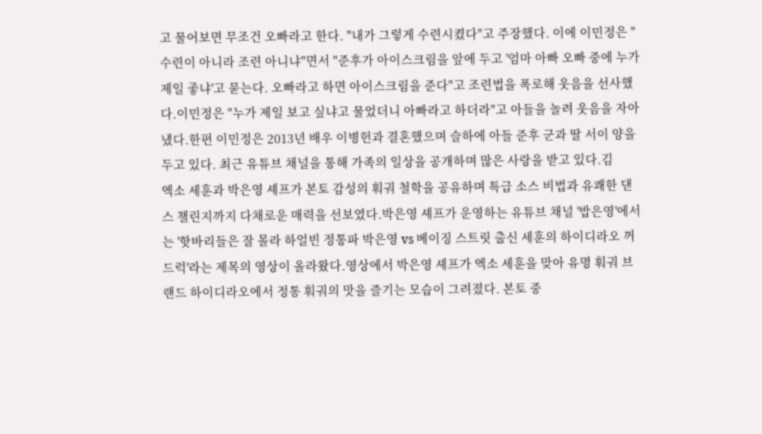고 물어보면 무조건 오빠라고 한다. "내가 그렇게 수련시켰다"고 주장했다. 이에 이민정은 "수련이 아니라 조련 아니냐"면서 "준후가 아이스크림을 앞에 두고 '엄마 아빠 오빠 중에 누가 제일 좋냐'고 묻는다. 오빠라고 하면 아이스크림을 준다"고 조련법을 폭로해 웃음을 선사했다.이민정은 "누가 제일 보고 싶냐고 물었더니 아빠라고 하더라"고 아들을 놀려 웃음을 자아냈다.한편 이민정은 2013년 배우 이병헌과 결혼했으며 슬하에 아들 준후 군과 딸 서이 양을 두고 있다. 최근 유튜브 채널을 통해 가족의 일상을 공개하며 많은 사랑을 받고 있다.김
엑소 세훈과 박은영 셰프가 본토 감성의 훠궈 철학을 공유하며 특급 소스 비법과 유쾌한 댄스 챌린지까지 다채로운 매력을 선보였다.박은영 셰프가 운영하는 유튜브 채널 '밥은영'에서는 '핫바리들은 잘 몰라 하얼빈 정통파 박은영 vs 베이징 스트릿 출신 세훈의 하이디라오 꺼드럭'라는 제목의 영상이 올라왔다.영상에서 박은영 셰프가 엑소 세훈을 맞아 유명 훠궈 브랜드 하이디라오에서 정통 훠궈의 맛을 즐기는 모습이 그려졌다. 본토 중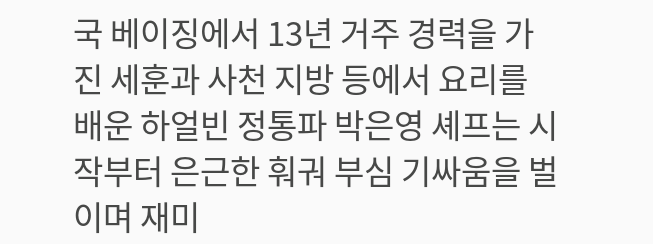국 베이징에서 13년 거주 경력을 가진 세훈과 사천 지방 등에서 요리를 배운 하얼빈 정통파 박은영 셰프는 시작부터 은근한 훠궈 부심 기싸움을 벌이며 재미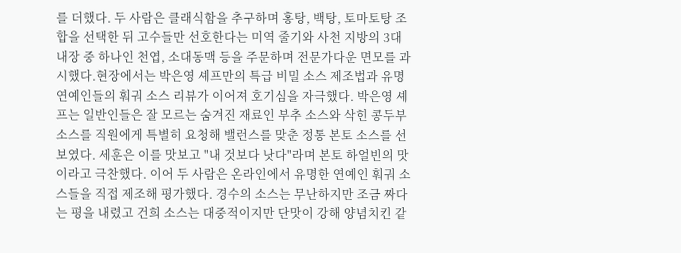를 더했다. 두 사람은 클래식함을 추구하며 홍탕, 백탕, 토마토탕 조합을 선택한 뒤 고수들만 선호한다는 미역 줄기와 사천 지방의 3대 내장 중 하나인 천엽, 소대동맥 등을 주문하며 전문가다운 면모를 과시했다.현장에서는 박은영 셰프만의 특급 비밀 소스 제조법과 유명 연예인들의 훠궈 소스 리뷰가 이어져 호기심을 자극했다. 박은영 셰프는 일반인들은 잘 모르는 숨겨진 재료인 부추 소스와 삭힌 콩두부 소스를 직원에게 특별히 요청해 밸런스를 맞춘 정통 본토 소스를 선보였다. 세훈은 이를 맛보고 "내 것보다 낫다"라며 본토 하얼빈의 맛이라고 극찬했다. 이어 두 사람은 온라인에서 유명한 연예인 훠궈 소스들을 직접 제조해 평가했다. 경수의 소스는 무난하지만 조금 짜다는 평을 내렸고 건희 소스는 대중적이지만 단맛이 강해 양념치킨 같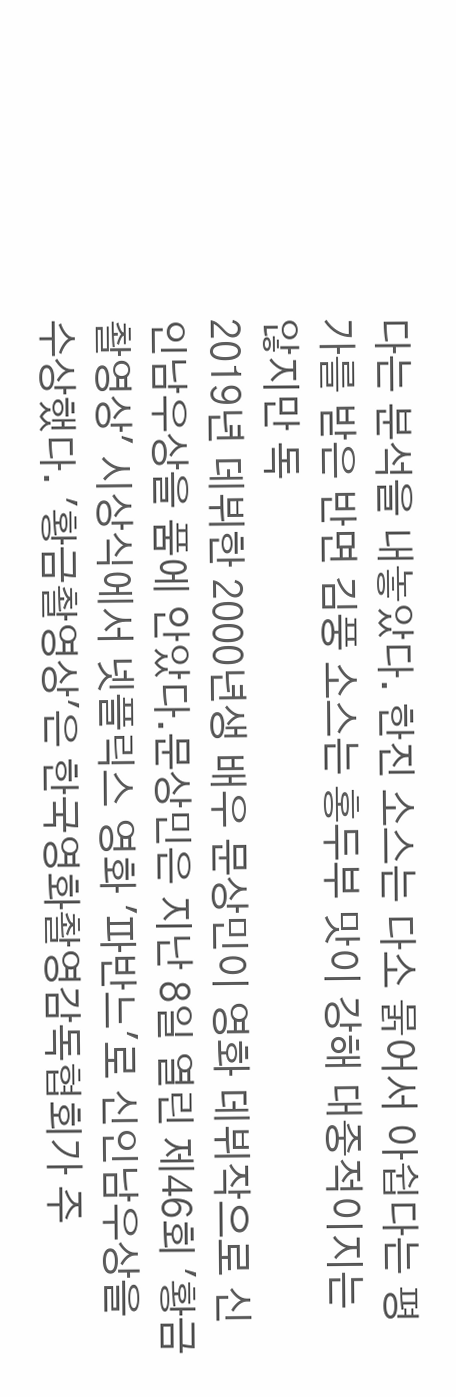다는 분석을 내놓았다. 한진 소스는 다소 묽어서 아쉽다는 평가를 받은 반면 김풍 소스는 홍두부 맛이 강해 대중적이지는 않지만 독
2019년 데뷔한 2000년생 배우 문상민이 영화 데뷔작으로 신인남우상을 품에 안았다.문상민은 지난 8일 열린 제46회 '황금촬영상' 시상식에서 넷플릭스 영화 '파반느'로 신인남우상을 수상했다. '황금촬영상'은 한국영화촬영감독협회가 주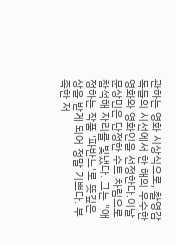관하는 영화 시상식으로, 촬영감독들의 시선에서 한 해의 우수한 영화와 영화인을 선정한다.이날 문상민은 단정한 수트 차림으로 참석해 자리를 빛냈다. 그는 "애정하는 작품 '파반느'로 뜻깊은 상을 받게 되어 정말 기쁘다. 부족한 저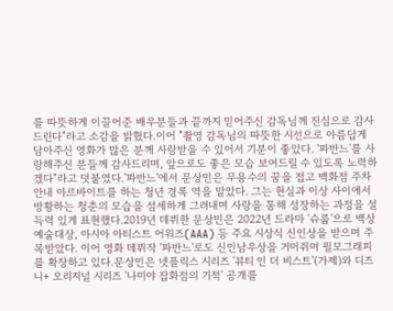를 따뜻하게 이끌어준 배우분들과 끝까지 믿어주신 감독님께 진심으로 감사드린다"라고 소감을 밝혔다.이어 "촬영 감독님의 따뜻한 시선으로 아름답게 담아주신 영화가 많은 분께 사랑받을 수 있어서 기분이 좋았다. '파반느'를 사랑해주신 분들께 감사드리며, 앞으로도 좋은 모습 보여드릴 수 있도록 노력하겠다"라고 덧붙였다.'파반느'에서 문상민은 무용수의 꿈을 접고 백화점 주차 안내 아르바이트를 하는 청년 경록 역을 맡았다. 그는 현실과 이상 사이에서 방황하는 청춘의 모습을 섬세하게 그려내며 사랑을 통해 성장하는 과정을 설득력 있게 표현했다.2019년 데뷔한 문상민은 2022년 드라마 '슈룹'으로 백상예술대상, 아시아 아티스트 어워즈(AAA) 등 주요 시상식 신인상을 받으며 주목받았다. 이어 영화 데뷔작 '파반느'로도 신인남우상을 거머쥐며 필모그래피를 확장하고 있다.문상민은 넷플릭스 시리즈 '뷰티 인 더 비스트'(가제)와 디즈니+ 오리지널 시리즈 '나미야 잡화점의 기적' 공개를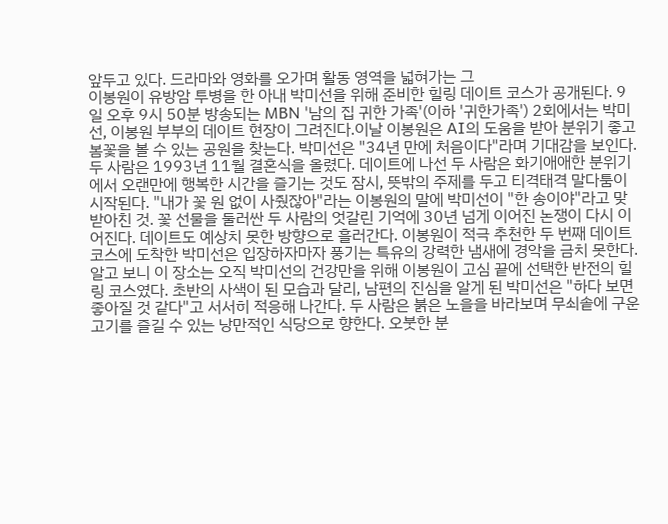앞두고 있다. 드라마와 영화를 오가며 활동 영역을 넓혀가는 그
이봉원이 유방암 투병을 한 아내 박미선을 위해 준비한 힐링 데이트 코스가 공개된다. 9일 오후 9시 50분 방송되는 MBN '남의 집 귀한 가족'(이하 '귀한가족') 2회에서는 박미선, 이봉원 부부의 데이트 현장이 그려진다.이날 이봉원은 AI의 도움을 받아 분위기 좋고 봄꽃을 볼 수 있는 공원을 찾는다. 박미선은 "34년 만에 처음이다"라며 기대감을 보인다. 두 사람은 1993년 11월 결혼식을 올렸다. 데이트에 나선 두 사람은 화기애애한 분위기에서 오랜만에 행복한 시간을 즐기는 것도 잠시, 뜻밖의 주제를 두고 티격태격 말다툼이 시작된다. "내가 꽃 원 없이 사줬잖아"라는 이봉원의 말에 박미선이 "한 송이야"라고 맞받아친 것. 꽃 선물을 둘러싼 두 사람의 엇갈린 기억에 30년 넘게 이어진 논쟁이 다시 이어진다. 데이트도 예상치 못한 방향으로 흘러간다. 이봉원이 적극 추천한 두 번째 데이트 코스에 도착한 박미선은 입장하자마자 풍기는 특유의 강력한 냄새에 경악을 금치 못한다. 알고 보니 이 장소는 오직 박미선의 건강만을 위해 이봉원이 고심 끝에 선택한 반전의 힐링 코스였다. 초반의 사색이 된 모습과 달리, 남편의 진심을 알게 된 박미선은 "하다 보면 좋아질 것 같다"고 서서히 적응해 나간다. 두 사람은 붉은 노을을 바라보며 무쇠솥에 구운 고기를 즐길 수 있는 낭만적인 식당으로 향한다. 오붓한 분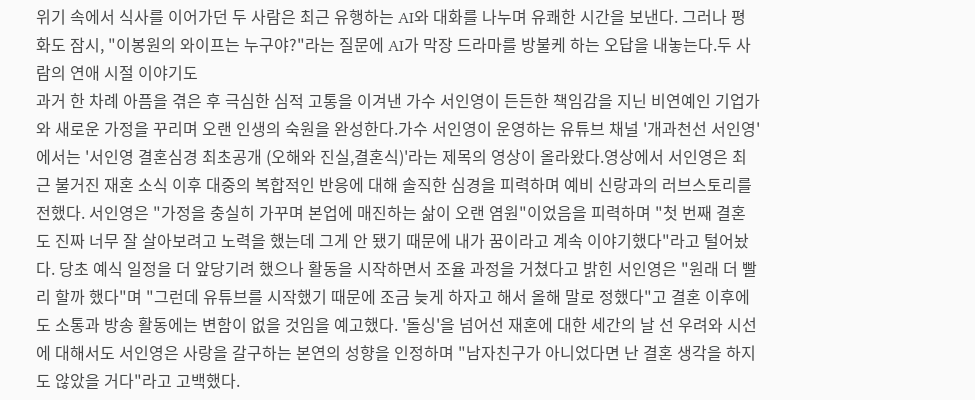위기 속에서 식사를 이어가던 두 사람은 최근 유행하는 AI와 대화를 나누며 유쾌한 시간을 보낸다. 그러나 평화도 잠시, "이봉원의 와이프는 누구야?"라는 질문에 AI가 막장 드라마를 방불케 하는 오답을 내놓는다.두 사람의 연애 시절 이야기도
과거 한 차례 아픔을 겪은 후 극심한 심적 고통을 이겨낸 가수 서인영이 든든한 책임감을 지닌 비연예인 기업가와 새로운 가정을 꾸리며 오랜 인생의 숙원을 완성한다.가수 서인영이 운영하는 유튜브 채널 '개과천선 서인영'에서는 '서인영 결혼심경 최초공개 (오해와 진실,결혼식)'라는 제목의 영상이 올라왔다.영상에서 서인영은 최근 불거진 재혼 소식 이후 대중의 복합적인 반응에 대해 솔직한 심경을 피력하며 예비 신랑과의 러브스토리를 전했다. 서인영은 "가정을 충실히 가꾸며 본업에 매진하는 삶이 오랜 염원"이었음을 피력하며 "첫 번째 결혼도 진짜 너무 잘 살아보려고 노력을 했는데 그게 안 됐기 때문에 내가 꿈이라고 계속 이야기했다"라고 털어놨다. 당초 예식 일정을 더 앞당기려 했으나 활동을 시작하면서 조율 과정을 거쳤다고 밝힌 서인영은 "원래 더 빨리 할까 했다"며 "그런데 유튜브를 시작했기 때문에 조금 늦게 하자고 해서 올해 말로 정했다"고 결혼 이후에도 소통과 방송 활동에는 변함이 없을 것임을 예고했다. '돌싱'을 넘어선 재혼에 대한 세간의 날 선 우려와 시선에 대해서도 서인영은 사랑을 갈구하는 본연의 성향을 인정하며 "남자친구가 아니었다면 난 결혼 생각을 하지도 않았을 거다"라고 고백했다.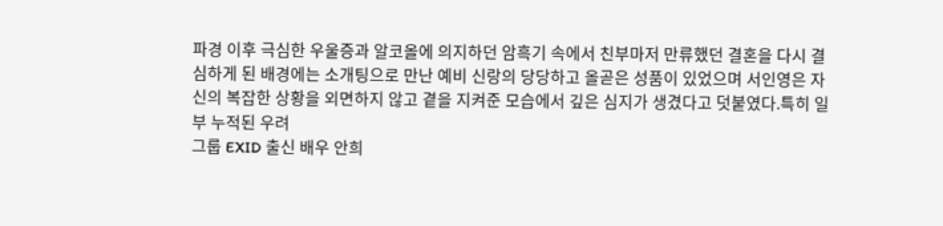파경 이후 극심한 우울증과 알코올에 의지하던 암흑기 속에서 친부마저 만류했던 결혼을 다시 결심하게 된 배경에는 소개팅으로 만난 예비 신랑의 당당하고 올곧은 성품이 있었으며 서인영은 자신의 복잡한 상황을 외면하지 않고 곁을 지켜준 모습에서 깊은 심지가 생겼다고 덧붙였다.특히 일부 누적된 우려
그룹 EXID 출신 배우 안희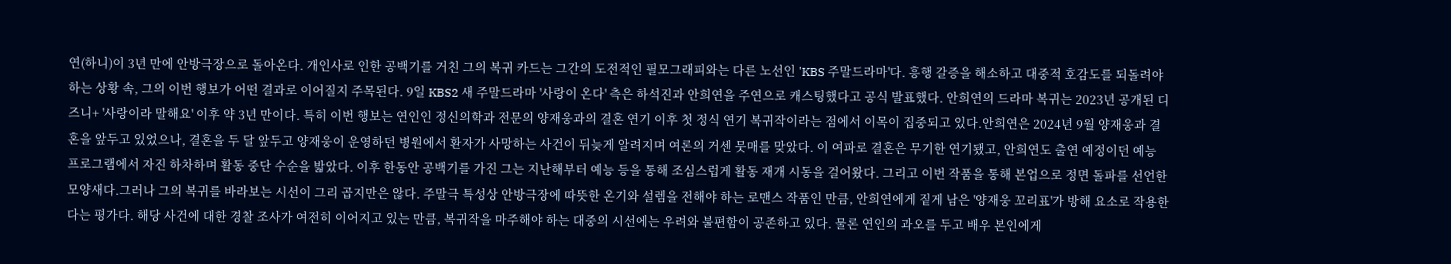연(하니)이 3년 만에 안방극장으로 돌아온다. 개인사로 인한 공백기를 거친 그의 복귀 카드는 그간의 도전적인 필모그래피와는 다른 노선인 'KBS 주말드라마'다. 흥행 갈증을 해소하고 대중적 호감도를 되돌려야 하는 상황 속, 그의 이번 행보가 어떤 결과로 이어질지 주목된다. 9일 KBS2 새 주말드라마 '사랑이 온다' 측은 하석진과 안희연을 주연으로 캐스팅했다고 공식 발표했다. 안희연의 드라마 복귀는 2023년 공개된 디즈니+ '사랑이라 말해요' 이후 약 3년 만이다. 특히 이번 행보는 연인인 정신의학과 전문의 양재웅과의 결혼 연기 이후 첫 정식 연기 복귀작이라는 점에서 이목이 집중되고 있다.안희연은 2024년 9월 양재웅과 결혼을 앞두고 있었으나, 결혼을 두 달 앞두고 양재웅이 운영하던 병원에서 환자가 사망하는 사건이 뒤늦게 알려지며 여론의 거센 뭇매를 맞았다. 이 여파로 결혼은 무기한 연기됐고, 안희연도 출연 예정이던 예능 프로그램에서 자진 하차하며 활동 중단 수순을 밟았다. 이후 한동안 공백기를 가진 그는 지난해부터 예능 등을 통해 조심스럽게 활동 재개 시동을 걸어왔다. 그리고 이번 작품을 통해 본업으로 정면 돌파를 선언한 모양새다.그러나 그의 복귀를 바라보는 시선이 그리 곱지만은 않다. 주말극 특성상 안방극장에 따뜻한 온기와 설렘을 전해야 하는 로맨스 작품인 만큼, 안희연에게 짙게 남은 '양재웅 꼬리표'가 방해 요소로 작용한다는 평가다. 해당 사건에 대한 경찰 조사가 여전히 이어지고 있는 만큼, 복귀작을 마주해야 하는 대중의 시선에는 우려와 불편함이 공존하고 있다. 물론 연인의 과오를 두고 배우 본인에게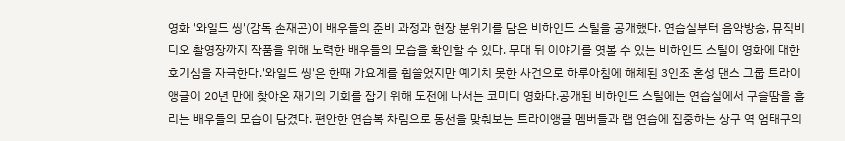영화 '와일드 씽'(감독 손재곤)이 배우들의 준비 과정과 현장 분위기를 담은 비하인드 스틸을 공개했다. 연습실부터 음악방송, 뮤직비디오 촬영장까지 작품을 위해 노력한 배우들의 모습을 확인할 수 있다. 무대 뒤 이야기를 엿볼 수 있는 비하인드 스틸이 영화에 대한 호기심을 자극한다.'와일드 씽'은 한때 가요계를 휩쓸었지만 예기치 못한 사건으로 하루아침에 해체된 3인조 혼성 댄스 그룹 트라이앵글이 20년 만에 찾아온 재기의 기회를 잡기 위해 도전에 나서는 코미디 영화다.공개된 비하인드 스틸에는 연습실에서 구슬땀을 흘리는 배우들의 모습이 담겼다. 편안한 연습복 차림으로 동선을 맞춰보는 트라이앵글 멤버들과 랩 연습에 집중하는 상구 역 엄태구의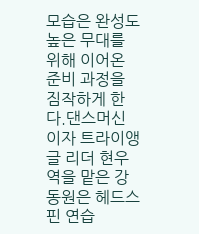모습은 완성도 높은 무대를 위해 이어온 준비 과정을 짐작하게 한다.댄스머신이자 트라이앵글 리더 현우 역을 맡은 강동원은 헤드스핀 연습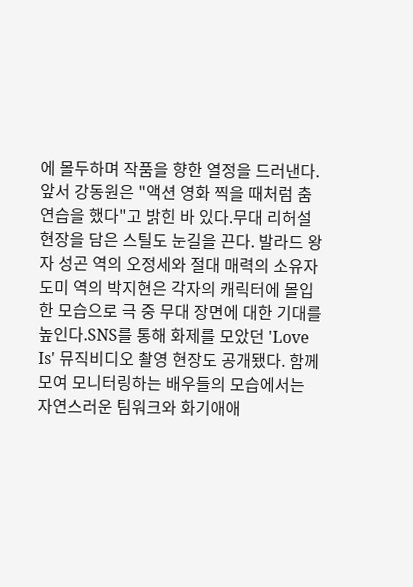에 몰두하며 작품을 향한 열정을 드러낸다. 앞서 강동원은 "액션 영화 찍을 때처럼 춤 연습을 했다"고 밝힌 바 있다.무대 리허설 현장을 담은 스틸도 눈길을 끈다. 발라드 왕자 성곤 역의 오정세와 절대 매력의 소유자 도미 역의 박지현은 각자의 캐릭터에 몰입한 모습으로 극 중 무대 장면에 대한 기대를 높인다.SNS를 통해 화제를 모았던 'Love Is' 뮤직비디오 촬영 현장도 공개됐다. 함께 모여 모니터링하는 배우들의 모습에서는 자연스러운 팀워크와 화기애애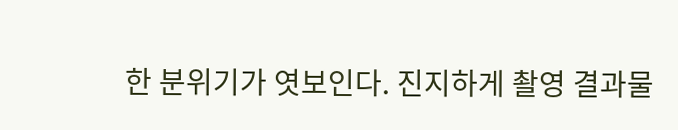한 분위기가 엿보인다. 진지하게 촬영 결과물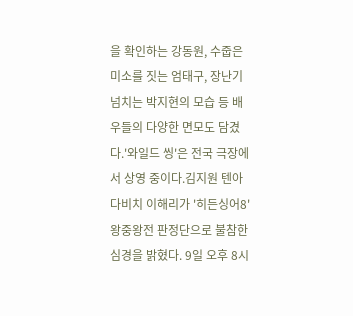을 확인하는 강동원, 수줍은 미소를 짓는 엄태구, 장난기 넘치는 박지현의 모습 등 배우들의 다양한 면모도 담겼다.'와일드 씽'은 전국 극장에서 상영 중이다.김지원 텐아
다비치 이해리가 '히든싱어8' 왕중왕전 판정단으로 불참한 심경을 밝혔다. 9일 오후 8시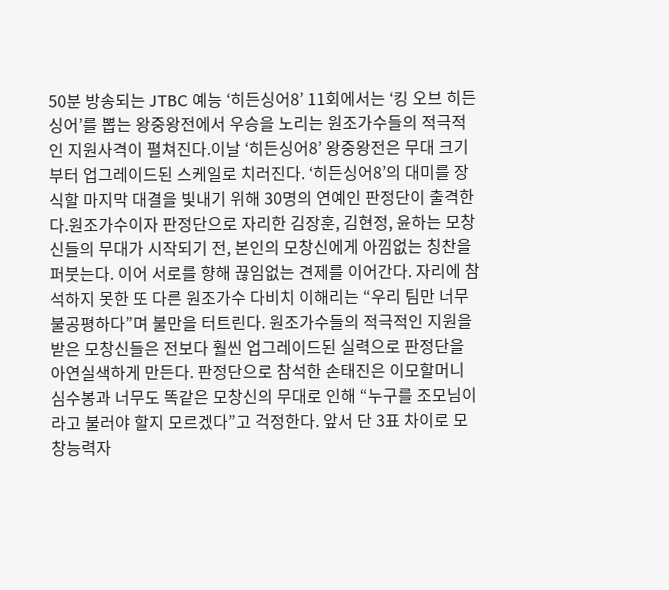50분 방송되는 JTBC 예능 ‘히든싱어8’ 11회에서는 ‘킹 오브 히든싱어’를 뽑는 왕중왕전에서 우승을 노리는 원조가수들의 적극적인 지원사격이 펼쳐진다.이날 ‘히든싱어8’ 왕중왕전은 무대 크기부터 업그레이드된 스케일로 치러진다. ‘히든싱어8’의 대미를 장식할 마지막 대결을 빛내기 위해 30명의 연예인 판정단이 출격한다.원조가수이자 판정단으로 자리한 김장훈, 김현정, 윤하는 모창신들의 무대가 시작되기 전, 본인의 모창신에게 아낌없는 칭찬을 퍼붓는다. 이어 서로를 향해 끊임없는 견제를 이어간다. 자리에 참석하지 못한 또 다른 원조가수 다비치 이해리는 “우리 팀만 너무 불공평하다”며 불만을 터트린다. 원조가수들의 적극적인 지원을 받은 모창신들은 전보다 훨씬 업그레이드된 실력으로 판정단을 아연실색하게 만든다. 판정단으로 참석한 손태진은 이모할머니 심수봉과 너무도 똑같은 모창신의 무대로 인해 “누구를 조모님이라고 불러야 할지 모르겠다”고 걱정한다. 앞서 단 3표 차이로 모창능력자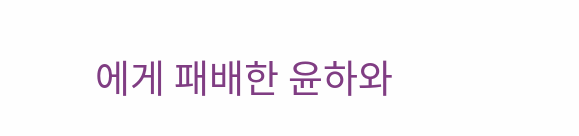에게 패배한 윤하와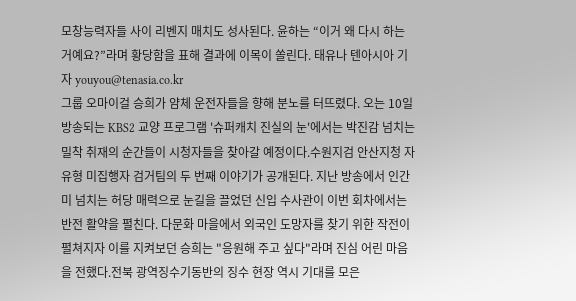모창능력자들 사이 리벤지 매치도 성사된다. 윤하는 “이거 왜 다시 하는 거예요?”라며 황당함을 표해 결과에 이목이 쏠린다. 태유나 텐아시아 기자 youyou@tenasia.co.kr
그룹 오마이걸 승희가 얌체 운전자들을 향해 분노를 터뜨렸다. 오는 10일 방송되는 KBS2 교양 프로그램 '슈퍼캐치 진실의 눈'에서는 박진감 넘치는 밀착 취재의 순간들이 시청자들을 찾아갈 예정이다.수원지검 안산지청 자유형 미집행자 검거팀의 두 번째 이야기가 공개된다. 지난 방송에서 인간미 넘치는 허당 매력으로 눈길을 끌었던 신입 수사관이 이번 회차에서는 반전 활약을 펼친다. 다문화 마을에서 외국인 도망자를 찾기 위한 작전이 펼쳐지자 이를 지켜보던 승희는 "응원해 주고 싶다"라며 진심 어린 마음을 전했다.전북 광역징수기동반의 징수 현장 역시 기대를 모은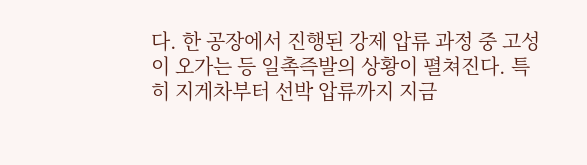다. 한 공장에서 진행된 강제 압류 과정 중 고성이 오가는 등 일촉즉발의 상황이 펼쳐진다. 특히 지게차부터 선박 압류까지 지금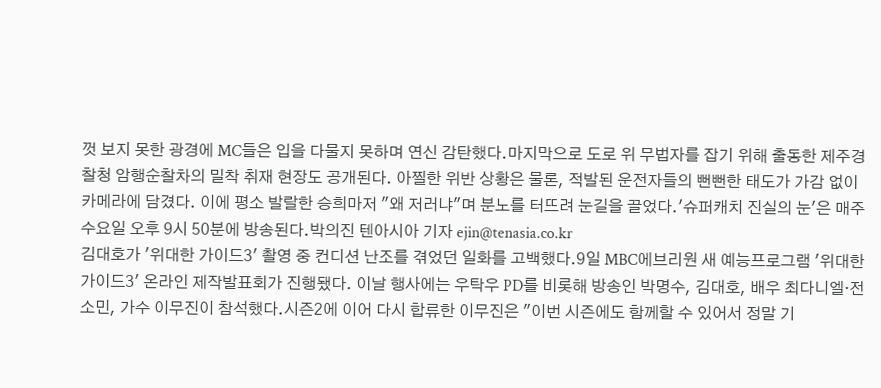껏 보지 못한 광경에 MC들은 입을 다물지 못하며 연신 감탄했다.마지막으로 도로 위 무법자를 잡기 위해 출동한 제주경찰청 암행순찰차의 밀착 취재 현장도 공개된다. 아찔한 위반 상황은 물론, 적발된 운전자들의 뻔뻔한 태도가 가감 없이 카메라에 담겼다. 이에 평소 발랄한 승희마저 "왜 저러냐"며 분노를 터뜨려 눈길을 끌었다.'슈퍼캐치 진실의 눈'은 매주 수요일 오후 9시 50분에 방송된다.박의진 텐아시아 기자 ejin@tenasia.co.kr
김대호가 '위대한 가이드3' 촬영 중 컨디션 난조를 겪었던 일화를 고백했다.9일 MBC에브리원 새 예능프로그램 '위대한 가이드3' 온라인 제작발표회가 진행됐다. 이날 행사에는 우탁우 PD를 비롯해 방송인 박명수, 김대호, 배우 최다니엘·전소민, 가수 이무진이 참석했다.시즌2에 이어 다시 합류한 이무진은 "이번 시즌에도 함께할 수 있어서 정말 기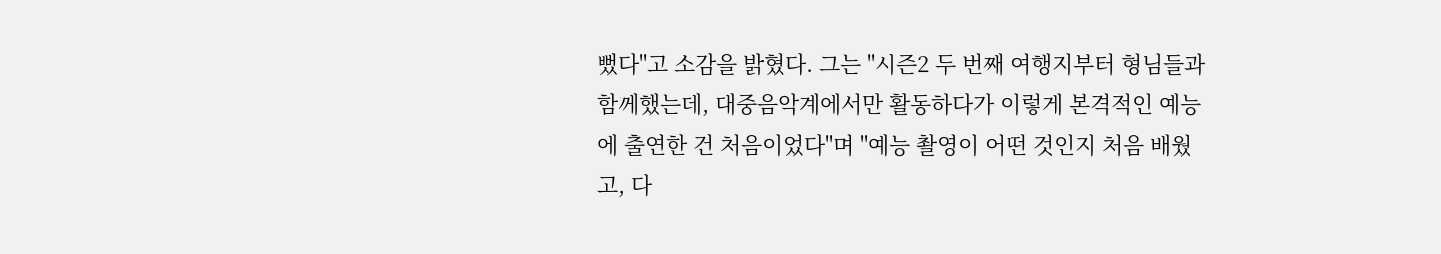뻤다"고 소감을 밝혔다. 그는 "시즌2 두 번째 여행지부터 형님들과 함께했는데, 대중음악계에서만 활동하다가 이렇게 본격적인 예능에 출연한 건 처음이었다"며 "예능 촬영이 어떤 것인지 처음 배웠고, 다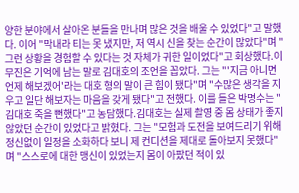양한 분야에서 살아온 분들을 만나며 많은 것을 배울 수 있었다"고 말했다. 이어 "막내라 티는 못 냈지만, 저 역시 신을 찾는 순간이 많았다"며 "그런 상황을 경험할 수 있다는 것 자체가 귀한 일이었다"고 회상했다.이무진은 기억에 남는 말로 김대호의 조언을 꼽았다. 그는 "'지금 아니면 언제 해보겠어'라는 대호 형의 말이 큰 힘이 됐다"며 "수많은 생각을 지우고 일단 해보자는 마음을 갖게 됐다"고 전했다. 이를 들은 박명수는 "김대호 죽을 뻔했다"고 농담했다.김대호는 실제 촬영 중 몸 상태가 좋지 않았던 순간이 있었다고 밝혔다. 그는 "모험과 도전을 보여드리기 위해 정신없이 일정을 소화하다 보니 제 컨디션을 제대로 돌아보지 못했다"며 "스스로에 대한 맹신이 있었는지 몸이 아팠던 적이 있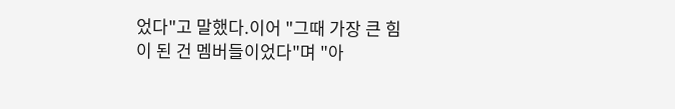었다"고 말했다.이어 "그때 가장 큰 힘이 된 건 멤버들이었다"며 "아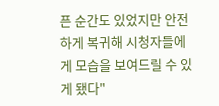픈 순간도 있었지만 안전하게 복귀해 시청자들에게 모습을 보여드릴 수 있게 됐다"